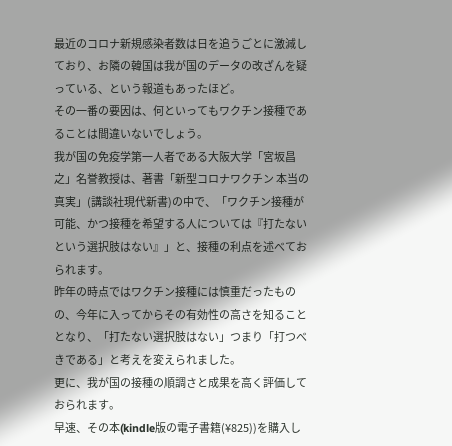最近のコロナ新規感染者数は日を追うごとに激減しており、お隣の韓国は我が国のデータの改ざんを疑っている、という報道もあったほど。
その一番の要因は、何といってもワクチン接種であることは間違いないでしょう。
我が国の免疫学第一人者である大阪大学「宮坂昌之」名誉教授は、著書「新型コロナワクチン 本当の真実」(講談社現代新書)の中で、「ワクチン接種が可能、かつ接種を希望する人については『打たないという選択肢はない』」と、接種の利点を述べておられます。
昨年の時点ではワクチン接種には慎重だったものの、今年に入ってからその有効性の高さを知ることとなり、「打たない選択肢はない」つまり「打つべきである」と考えを変えられました。
更に、我が国の接種の順調さと成果を高く評価しておられます。
早速、その本(kindle版の電子書籍(¥825))を購入し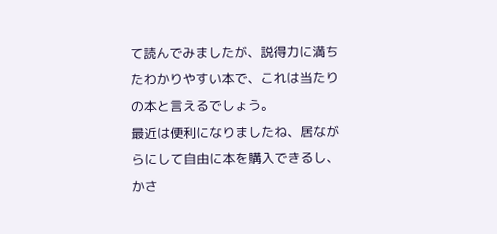て読んでみましたが、説得力に満ちたわかりやすい本で、これは当たりの本と言えるでしょう。
最近は便利になりましたね、居ながらにして自由に本を購入できるし、かさ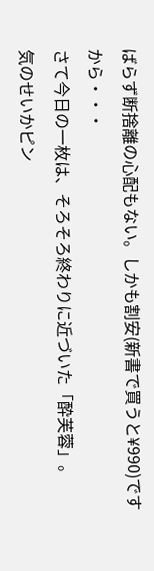ばらず断捨離の心配もない。しかも割安(新書で買うと¥990)ですから・・・
さて今日の一枚は、そろそろ終わりに近づいた「酔芙蓉」。
気のせいかピン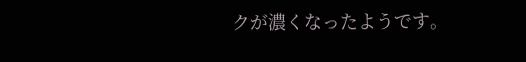クが濃くなったようです。